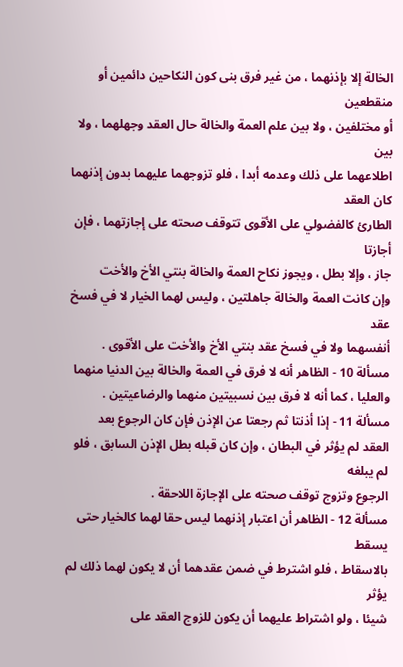الخالة إلا بإذنهما ، من غير فرق بنى كون النكاحين دائمين أو منقطعين
أو مختلفين ، ولا بين علم العمة والخالة حال العقد وجهلهما ، ولا بين
اطلاعهما على ذلك وعدمه أبدا ، فلو تزوجهما عليهما بدون إذنهما كان العقد
الطارئ كالفضولي على الأقوى تتوقف صحته على إجازتهما ، فإن أجازتا
جاز ، وإلا بطل ، ويجوز نكاح العمة والخالة بنتي الأخ والأخت
وإن كانت العمة والخالة جاهلتين ، وليس لهما الخيار لا في فسخ عقد
أنفسهما ولا في فسخ عقد بنتي الأخ والأخت على الأقوى .
مسألة 10 - الظاهر أنه لا فرق في العمة والخالة بين الدنيا منهما
والعليا ، كما أنه لا فرق بين نسبيتين منهما والرضاعيتين .
مسألة 11 - إذا أذنتا ثم رجعتا عن الإذن فإن كان الرجوع بعد
العقد لم يؤثر في البطان ، وإن كان قبله بطل الإذن السابق ، فلو لم يبلغه
الرجوع وتزوج توقف صحته على الإجازة اللاحقة .
مسألة 12 - الظاهر أن اعتبار إذنهما ليس حقا لهما كالخيار حتى يسقط
بالاسقاط ، فلو اشترط في ضمن عقدهما أن لا يكون لهما ذلك لم يؤثر
شيئا ، ولو اشتراط عليهما أن يكون للزوج العقد على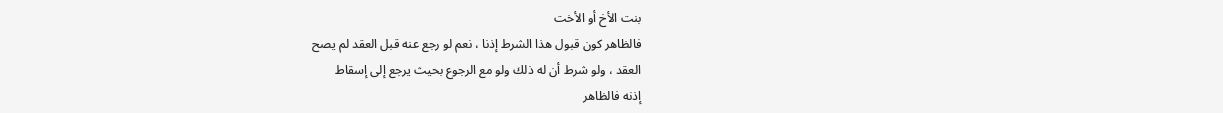بنت الأخ أو الأخت
فالظاهر كون قبول هذا الشرط إذنا ، نعم لو رجع عنه قبل العقد لم يصح
العقد ، ولو شرط أن له ذلك ولو مع الرجوع بحيث يرجع إلى إسقاط
إذنه فالظاهر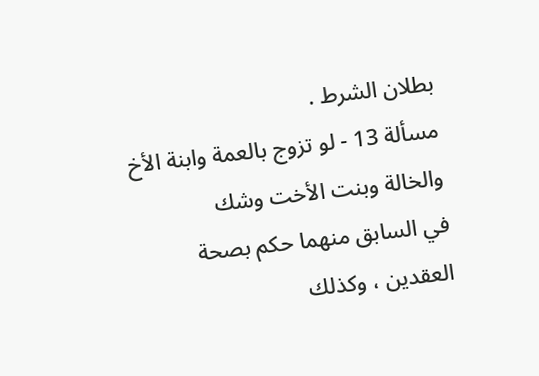بطلان الشرط .
مسألة 13 - لو تزوج بالعمة وابنة الأخ والخالة وبنت الأخت وشك
في السابق منهما حكم بصحة العقدين ، وكذلك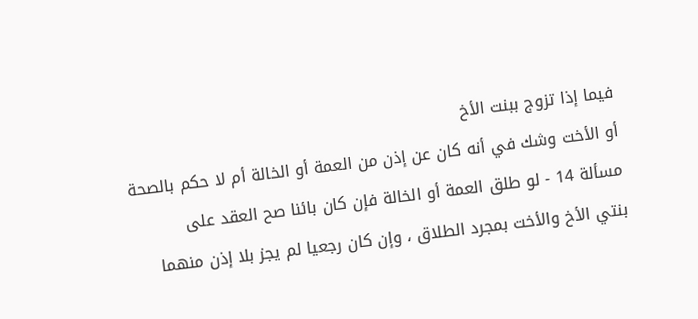فيما إذا تزوج ببنت الأخ
أو الأخت وشك في أنه كان عن إذن من العمة أو الخالة أم لا حكم بالصحة
مسألة 14 - لو طلق العمة أو الخالة فإن كان بائنا صح العقد على
بنتي الأخ والأخت بمجرد الطلاق ، وإن كان رجعيا لم يجز بلا إذن منهما